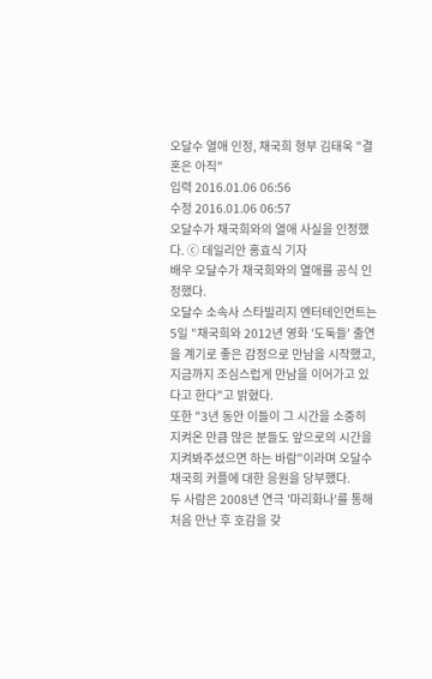오달수 열애 인정, 채국희 형부 김태욱 "결혼은 아직"
입력 2016.01.06 06:56
수정 2016.01.06 06:57
오달수가 채국희와의 열애 사실을 인정했다. ⓒ 데일리안 홍효식 기자
배우 오달수가 채국희와의 열애를 공식 인정했다.
오달수 소속사 스타빌리지 엔터테인먼트는 5일 "채국희와 2012년 영화 '도둑들' 출연을 계기로 좋은 감정으로 만남을 시작했고, 지금까지 조심스럽게 만남을 이어가고 있다고 한다"고 밝혔다.
또한 "3년 동안 이들이 그 시간을 소중히 지켜온 만큼 많은 분들도 앞으로의 시간을 지켜봐주셨으면 하는 바람"이라며 오달수 채국희 커플에 대한 응원을 당부했다.
두 사람은 2008년 연극 '마리화나'를 통해 처음 만난 후 호감을 갖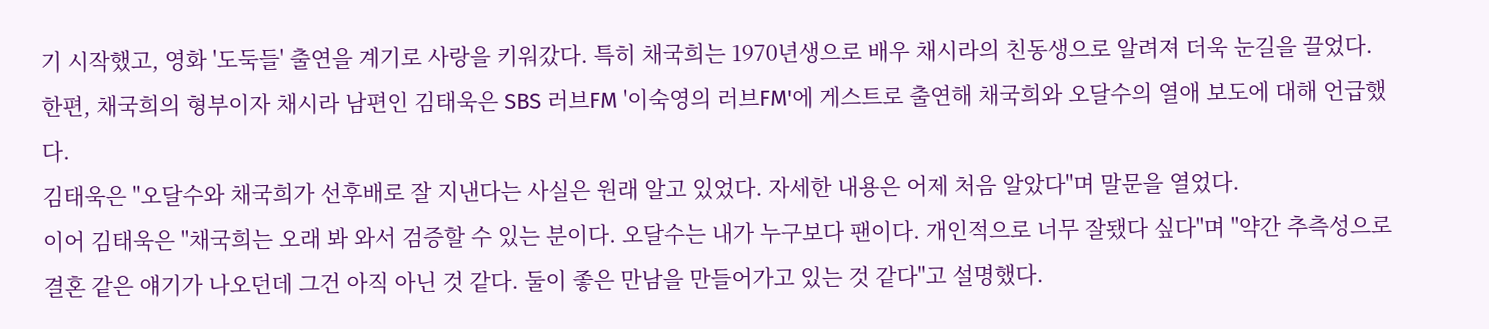기 시작했고, 영화 '도둑들' 출연을 계기로 사랑을 키워갔다. 특히 채국희는 1970년생으로 배우 채시라의 친동생으로 알려져 더욱 눈길을 끌었다.
한편, 채국희의 형부이자 채시라 남편인 김태욱은 SBS 러브FM '이숙영의 러브FM'에 게스트로 출연해 채국희와 오달수의 열애 보도에 대해 언급했다.
김태욱은 "오달수와 채국희가 선후배로 잘 지낸다는 사실은 원래 알고 있었다. 자세한 내용은 어제 처음 알았다"며 말문을 열었다.
이어 김태욱은 "채국희는 오래 봐 와서 검증할 수 있는 분이다. 오달수는 내가 누구보다 팬이다. 개인적으로 너무 잘됐다 싶다"며 "약간 추측성으로 결혼 같은 얘기가 나오던데 그건 아직 아닌 것 같다. 둘이 좋은 만남을 만들어가고 있는 것 같다"고 설명했다.